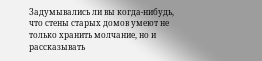Задумывались ли вы когда-нибудь, что стены старых домов умеют не только хранить молчание, но и рассказывать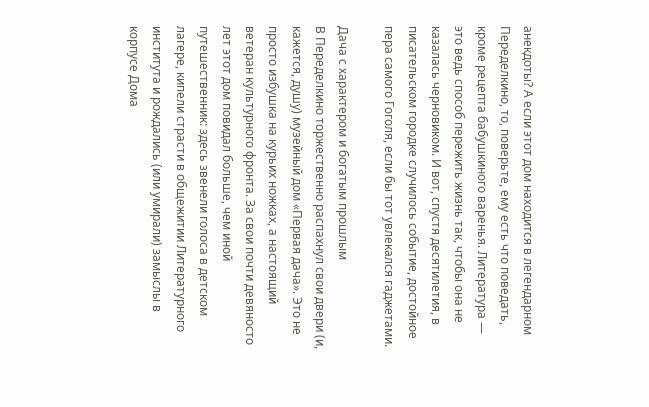анекдоты? А если этот дом находится в легендарном Переделкино, то, поверьте, ему есть что поведать, кроме рецепта бабушкиного варенья. Литература — это ведь способ пережить жизнь так, чтобы она не казалась черновиком. И вот, спустя десятилетия, в писательском городке случилось событие, достойное пера самого Гоголя, если бы тот увлекался гаджетами.

Дача с характером и богатым прошлым
В Переделкино торжественно распахнул свои двери (и, кажется, душу) музейный дом «Первая дача». Это не просто избушка на курьих ножках, а настоящий ветеран культурного фронта. За свои почти девяносто лет этот дом повидал больше, чем иной путешественник: здесь звенели голоса в детском лагере, кипели страсти в общежитии Литературного института и рождались (или умирали) замыслы в корпусе Дома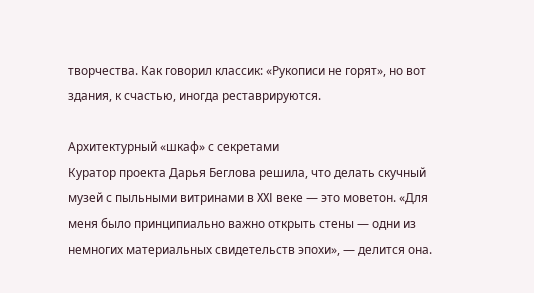творчества. Как говорил классик: «Рукописи не горят», но вот здания, к счастью, иногда реставрируются.

Архитектурный «шкаф» с секретами
Куратор проекта Дарья Беглова решила, что делать скучный музей с пыльными витринами в XXI веке — это моветон. «Для меня было принципиально важно открыть стены — одни из немногих материальных свидетельств эпохи», — делится она.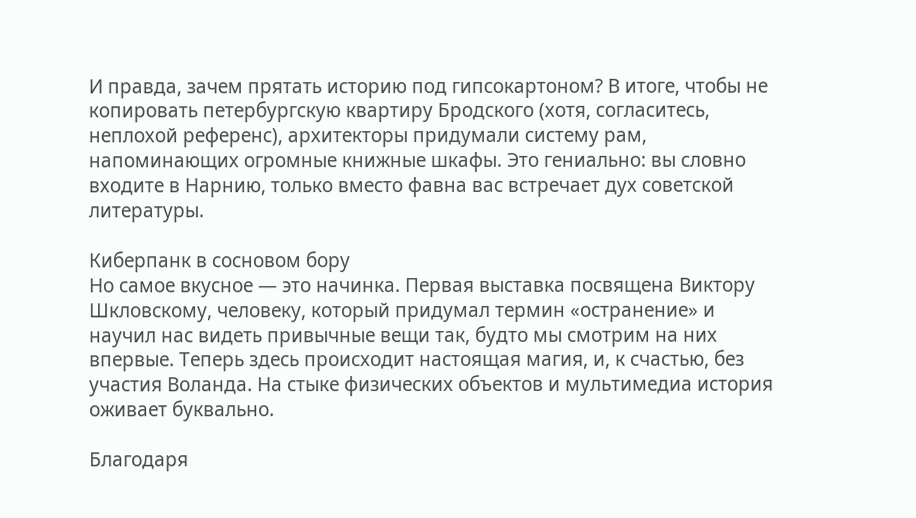И правда, зачем прятать историю под гипсокартоном? В итоге, чтобы не копировать петербургскую квартиру Бродского (хотя, согласитесь, неплохой референс), архитекторы придумали систему рам, напоминающих огромные книжные шкафы. Это гениально: вы словно входите в Нарнию, только вместо фавна вас встречает дух советской литературы.

Киберпанк в сосновом бору
Но самое вкусное — это начинка. Первая выставка посвящена Виктору Шкловскому, человеку, который придумал термин «остранение» и научил нас видеть привычные вещи так, будто мы смотрим на них впервые. Теперь здесь происходит настоящая магия, и, к счастью, без участия Воланда. На стыке физических объектов и мультимедиа история оживает буквально.

Благодаря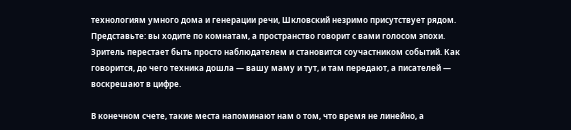технологиям умного дома и генерации речи, Шкловский незримо присутствует рядом. Представьте: вы ходите по комнатам, а пространство говорит с вами голосом эпохи. Зритель перестает быть просто наблюдателем и становится соучастником событий. Как говорится, до чего техника дошла — вашу маму и тут, и там передают, а писателей — воскрешают в цифре.

В конечном счете, такие места напоминают нам о том, что время не линейно, а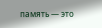память — это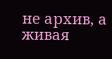не архив, а живая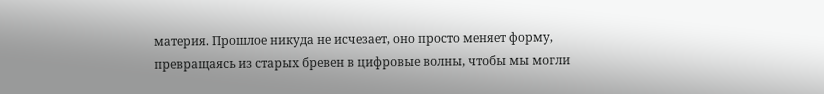материя. Прошлое никуда не исчезает, оно просто меняет форму, превращаясь из старых бревен в цифровые волны, чтобы мы могли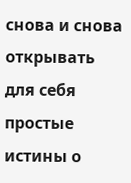снова и снова открывать для себя простые истины о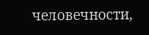человечности,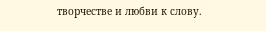творчестве и любви к слову.